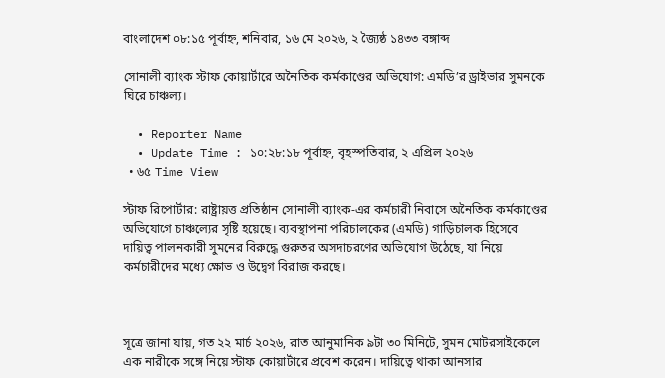বাংলাদেশ ০৮:১৫ পূর্বাহ্ন, শনিবার, ১৬ মে ২০২৬, ২ জ্যৈষ্ঠ ১৪৩৩ বঙ্গাব্দ

সোনালী ব্যাংক স্টাফ কোয়ার্টারে অনৈতিক কর্মকাণ্ডের অভিযোগ: এমডি’র ড্রাইভার সুমনকে ঘিরে চাঞ্চল্য।

  • Reporter Name
  • Update Time : ১০:২৮:১৮ পূর্বাহ্ন, বৃহস্পতিবার, ২ এপ্রিল ২০২৬
  • ৬৫ Time View

স্টাফ রিপোর্টার: রাষ্ট্রায়ত্ত প্রতিষ্ঠান সোনালী ব্যাংক-এর কর্মচারী নিবাসে অনৈতিক কর্মকাণ্ডের অভিযোগে চাঞ্চল্যের সৃষ্টি হয়েছে। ব্যবস্থাপনা পরিচালকের (এমডি) গাড়িচালক হিসেবে দায়িত্ব পালনকারী সুমনের বিরুদ্ধে গুরুতর অসদাচরণের অভিযোগ উঠেছে, যা নিয়ে কর্মচারীদের মধ্যে ক্ষোভ ও উদ্বেগ বিরাজ করছে।



সূত্রে জানা যায়, গত ২২ মার্চ ২০২৬, রাত আনুমানিক ৯টা ৩০ মিনিটে, সুমন মোটরসাইকেলে এক নারীকে সঙ্গে নিয়ে স্টাফ কোয়ার্টারে প্রবেশ করেন। দায়িত্বে থাকা আনসার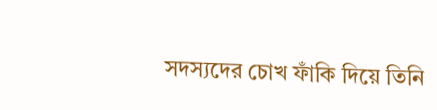সদস্যদের চোখ ফাঁকি দিয়ে তিনি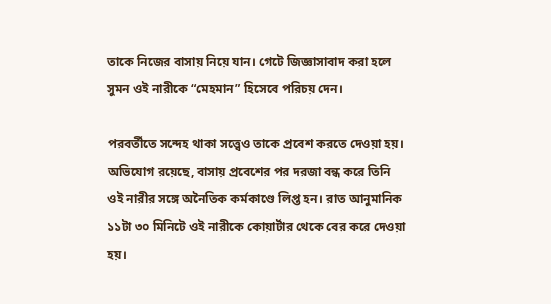তাকে নিজের বাসায় নিয়ে যান। গেটে জিজ্ঞাসাবাদ করা হলে সুমন ওই নারীকে “মেহমান” হিসেবে পরিচয় দেন।

পরবর্তীতে সন্দেহ থাকা সত্ত্বেও তাকে প্রবেশ করতে দেওয়া হয়। অভিযোগ রয়েছে, বাসায় প্রবেশের পর দরজা বন্ধ করে তিনি ওই নারীর সঙ্গে অনৈতিক কর্মকাণ্ডে লিপ্ত হন। রাত আনুমানিক ১১টা ৩০ মিনিটে ওই নারীকে কোয়ার্টার থেকে বের করে দেওয়া হয়।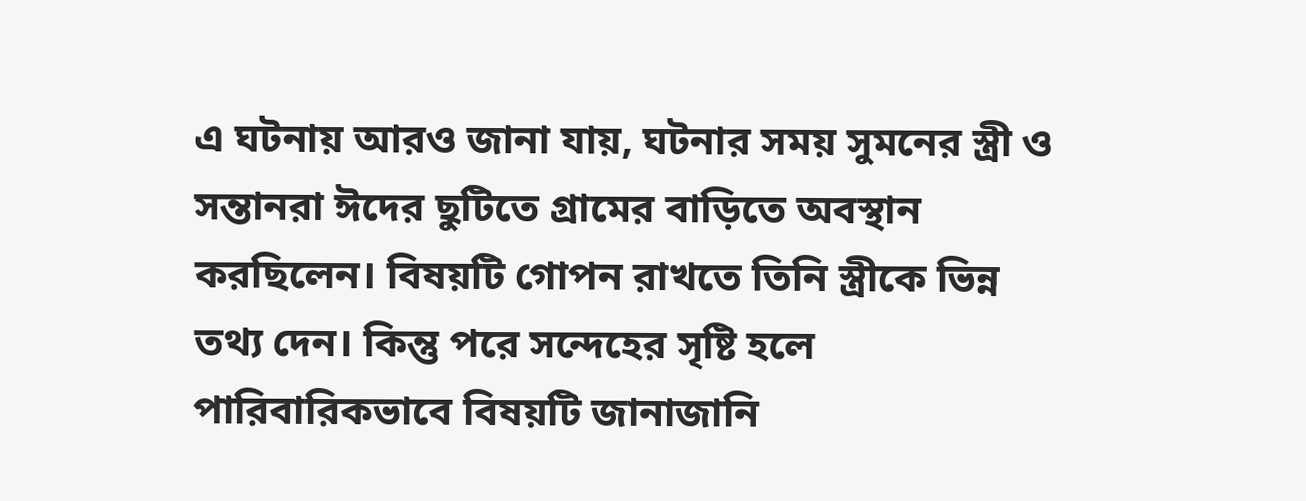এ ঘটনায় আরও জানা যায়, ঘটনার সময় সুমনের স্ত্রী ও সন্তানরা ঈদের ছুটিতে গ্রামের বাড়িতে অবস্থান করছিলেন। বিষয়টি গোপন রাখতে তিনি স্ত্রীকে ভিন্ন তথ্য দেন। কিন্তু পরে সন্দেহের সৃষ্টি হলে পারিবারিকভাবে বিষয়টি জানাজানি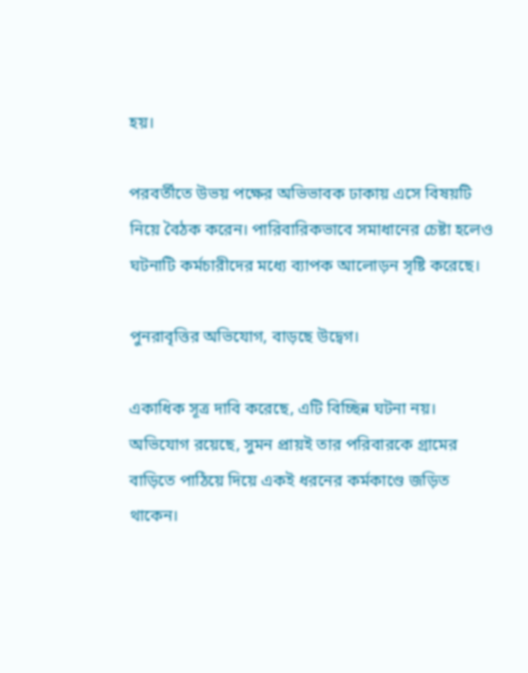হয়।

পরবর্তীতে উভয় পক্ষের অভিভাবক ঢাকায় এসে বিষয়টি নিয়ে বৈঠক করেন। পারিবারিকভাবে সমাধানের চেষ্টা হলেও ঘটনাটি কর্মচারীদের মধ্যে ব্যাপক আলোড়ন সৃষ্টি করেছে।

পুনরাবৃত্তির অভিযোগ, বাড়ছে উদ্বেগ।

একাধিক সূত্র দাবি করেছে, এটি বিচ্ছিন্ন ঘটনা নয়। অভিযোগ রয়েছে, সুমন প্রায়ই তার পরিবারকে গ্রামের বাড়িতে পাঠিয়ে দিয়ে একই ধরনের কর্মকাণ্ডে জড়িত থাকেন।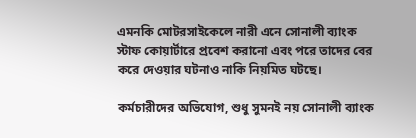এমনকি মোটরসাইকেলে নারী এনে সোনালী ব্যাংক স্টাফ কোয়ার্টারে প্রবেশ করানো এবং পরে তাদের বের করে দেওয়ার ঘটনাও নাকি নিয়মিত ঘটছে।

কর্মচারীদের অভিযোগ, শুধু সুমনই নয় সোনালী ব্যাংক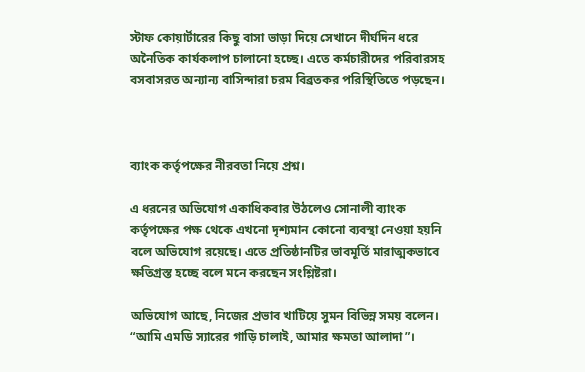স্টাফ কোয়ার্টারের কিছু বাসা ভাড়া দিয়ে সেখানে দীর্ঘদিন ধরে অনৈতিক কার্যকলাপ চালানো হচ্ছে। এতে কর্মচারীদের পরিবারসহ বসবাসরত অন্যান্য বাসিন্দারা চরম বিব্রতকর পরিস্থিতিতে পড়ছেন।



ব্যাংক কর্তৃপক্ষের নীরবতা নিয়ে প্রশ্ন।

এ ধরনের অভিযোগ একাধিকবার উঠলেও সোনালী ব্যাংক কর্তৃপক্ষের পক্ষ থেকে এখনো দৃশ্যমান কোনো ব্যবস্থা নেওয়া হয়নি বলে অভিযোগ রয়েছে। এতে প্রতিষ্ঠানটির ভাবমূর্তি মারাত্মকভাবে ক্ষতিগ্রস্ত হচ্ছে বলে মনে করছেন সংশ্লিষ্টরা।

অভিযোগ আছে, নিজের প্রভাব খাটিয়ে সুমন বিভিন্ন সময় বলেন। “আমি এমডি স্যারের গাড়ি চালাই, আমার ক্ষমতা আলাদা”।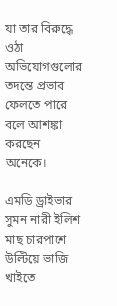যা তার বিরুদ্ধে ওঠা অভিযোগগুলোর তদন্তে প্রভাব ফেলতে পারে বলে আশঙ্কা করছেন অনেকে।

এমডি ড্রাইভার সুমন নারী ইলিশ মাছ চারপাশে উল্টিয়ে ভাজি খাইতে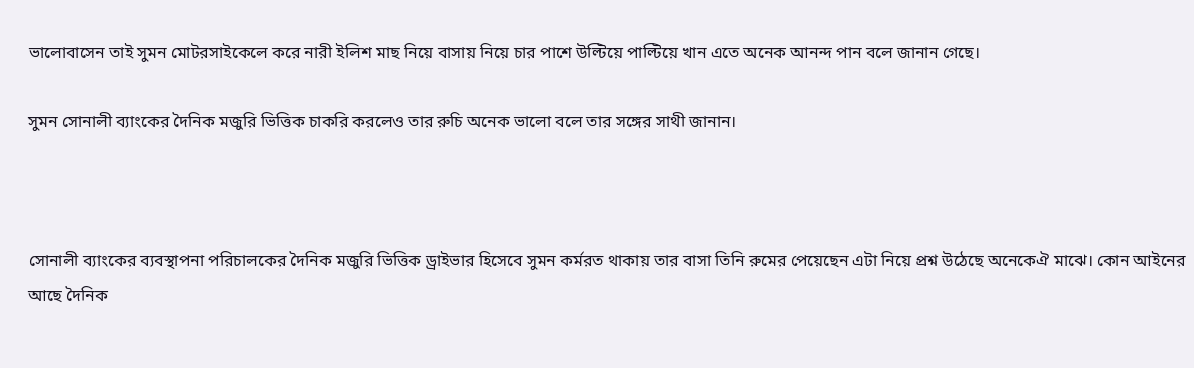ভালোবাসেন তাই সুমন মোটরসাইকেলে করে নারী ইলিশ মাছ নিয়ে বাসায় নিয়ে চার পাশে উল্টিয়ে পাল্টিয়ে খান এতে অনেক আনন্দ পান বলে জানান গেছে।

সুমন সোনালী ব্যাংকের দৈনিক মজুরি ভিত্তিক চাকরি করলেও তার রুচি অনেক ভালো বলে তার সঙ্গের সাথী জানান।



সোনালী ব্যাংকের ব্যবস্থাপনা পরিচালকের দৈনিক মজুরি ভিত্তিক ড্রাইভার হিসেবে সুমন কর্মরত থাকায় তার বাসা তিনি রুমের পেয়েছেন এটা নিয়ে প্রশ্ন উঠেছে অনেকেঐ মাঝে। কোন আইনের আছে দৈনিক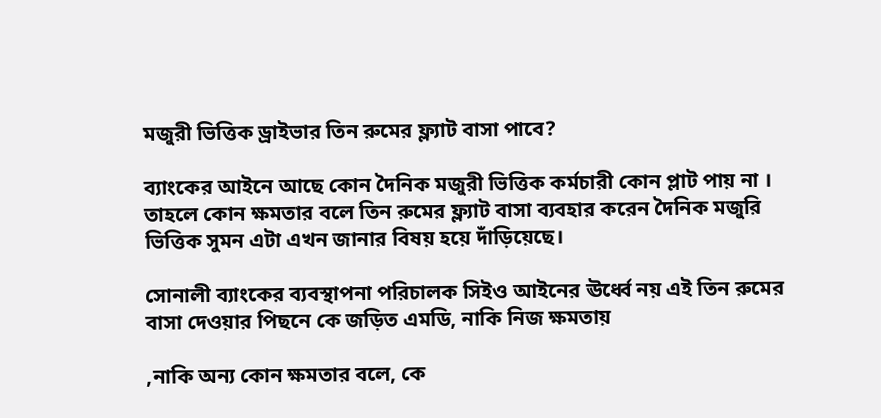মজুরী ভিত্তিক ড্রাইভার তিন রুমের ফ্ল্যাট বাসা পাবে?

ব্যাংকের আইনে আছে কোন দৈনিক মজুরী ভিত্তিক কর্মচারী কোন প্লাট পায় না । তাহলে কোন ক্ষমতার বলে তিন রুমের ফ্ল্যাট বাসা ব্যবহার করেন দৈনিক মজুরি ভিত্তিক সুমন এটা এখন জানার বিষয় হয়ে দাঁড়িয়েছে।

সোনালী ব্যাংকের ব্যবস্থাপনা পরিচালক সিইও আইনের ঊর্ধ্বে নয় এই তিন রুমের বাসা দেওয়ার পিছনে কে জড়িত এমডি, নাকি নিজ ক্ষমতায়

,নাকি অন্য কোন ক্ষমতার বলে, কে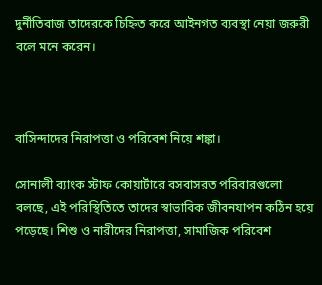দুর্নীতিবাজ তাদেরকে চিহ্নিত করে আইনগত ব্যবস্থা নেয়া জরুরী বলে মনে করেন।



বাসিন্দাদের নিরাপত্তা ও পরিবেশ নিয়ে শঙ্কা।

সোনালী ব্যাংক স্টাফ কোয়ার্টারে বসবাসরত পরিবারগুলো বলছে, এই পরিস্থিতিতে তাদের স্বাভাবিক জীবনযাপন কঠিন হয়ে পড়েছে। শিশু ও নারীদের নিরাপত্তা, সামাজিক পরিবেশ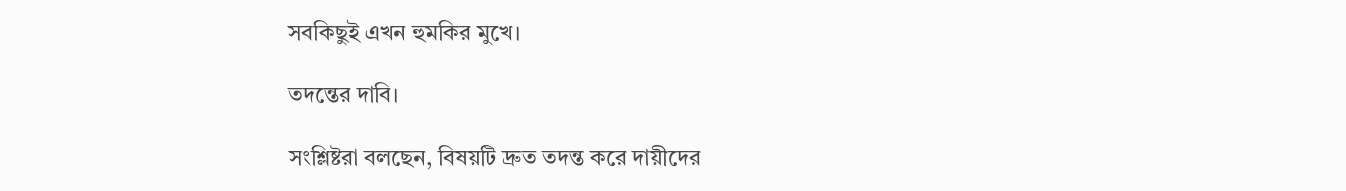সবকিছুই এখন হুমকির মুখে।

তদন্তের দাবি।

সংশ্লিষ্টরা বলছেন, বিষয়টি দ্রুত তদন্ত করে দায়ীদের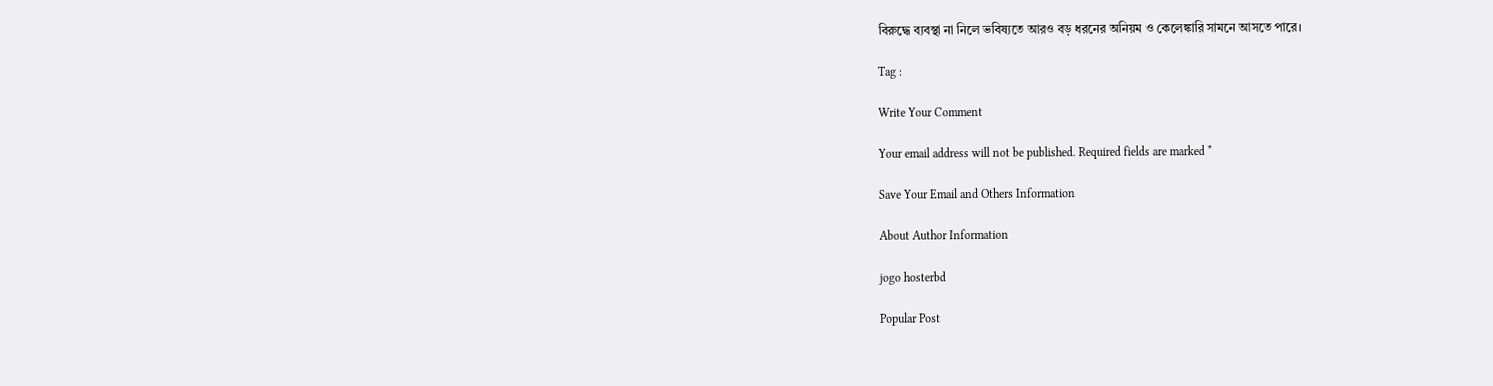বিরুদ্ধে ব্যবস্থা না নিলে ভবিষ্যতে আরও বড় ধরনের অনিয়ম ও কেলেঙ্কারি সামনে আসতে পারে।

Tag :

Write Your Comment

Your email address will not be published. Required fields are marked *

Save Your Email and Others Information

About Author Information

jogo hosterbd

Popular Post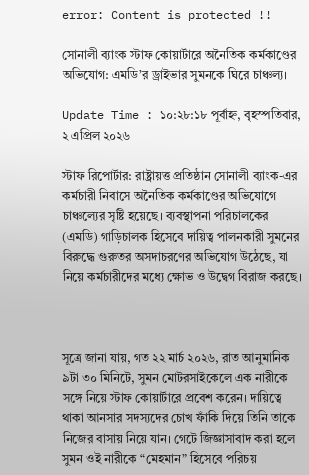error: Content is protected !!

সোনালী ব্যাংক স্টাফ কোয়ার্টারে অনৈতিক কর্মকাণ্ডের অভিযোগ: এমডি’র ড্রাইভার সুমনকে ঘিরে চাঞ্চল্য।

Update Time : ১০:২৮:১৮ পূর্বাহ্ন, বৃহস্পতিবার, ২ এপ্রিল ২০২৬

স্টাফ রিপোর্টার: রাষ্ট্রায়ত্ত প্রতিষ্ঠান সোনালী ব্যাংক-এর কর্মচারী নিবাসে অনৈতিক কর্মকাণ্ডের অভিযোগে চাঞ্চল্যের সৃষ্টি হয়েছে। ব্যবস্থাপনা পরিচালকের (এমডি) গাড়িচালক হিসেবে দায়িত্ব পালনকারী সুমনের বিরুদ্ধে গুরুতর অসদাচরণের অভিযোগ উঠেছে, যা নিয়ে কর্মচারীদের মধ্যে ক্ষোভ ও উদ্বেগ বিরাজ করছে।



সূত্রে জানা যায়, গত ২২ মার্চ ২০২৬, রাত আনুমানিক ৯টা ৩০ মিনিটে, সুমন মোটরসাইকেলে এক নারীকে সঙ্গে নিয়ে স্টাফ কোয়ার্টারে প্রবেশ করেন। দায়িত্বে থাকা আনসার সদস্যদের চোখ ফাঁকি দিয়ে তিনি তাকে নিজের বাসায় নিয়ে যান। গেটে জিজ্ঞাসাবাদ করা হলে সুমন ওই নারীকে “মেহমান” হিসেবে পরিচয়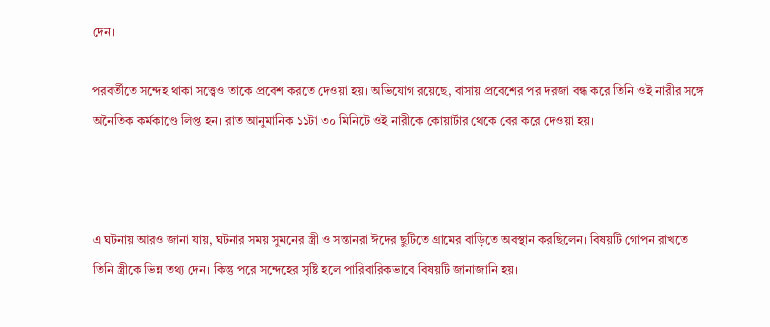দেন।

পরবর্তীতে সন্দেহ থাকা সত্ত্বেও তাকে প্রবেশ করতে দেওয়া হয়। অভিযোগ রয়েছে, বাসায় প্রবেশের পর দরজা বন্ধ করে তিনি ওই নারীর সঙ্গে অনৈতিক কর্মকাণ্ডে লিপ্ত হন। রাত আনুমানিক ১১টা ৩০ মিনিটে ওই নারীকে কোয়ার্টার থেকে বের করে দেওয়া হয়।



এ ঘটনায় আরও জানা যায়, ঘটনার সময় সুমনের স্ত্রী ও সন্তানরা ঈদের ছুটিতে গ্রামের বাড়িতে অবস্থান করছিলেন। বিষয়টি গোপন রাখতে তিনি স্ত্রীকে ভিন্ন তথ্য দেন। কিন্তু পরে সন্দেহের সৃষ্টি হলে পারিবারিকভাবে বিষয়টি জানাজানি হয়।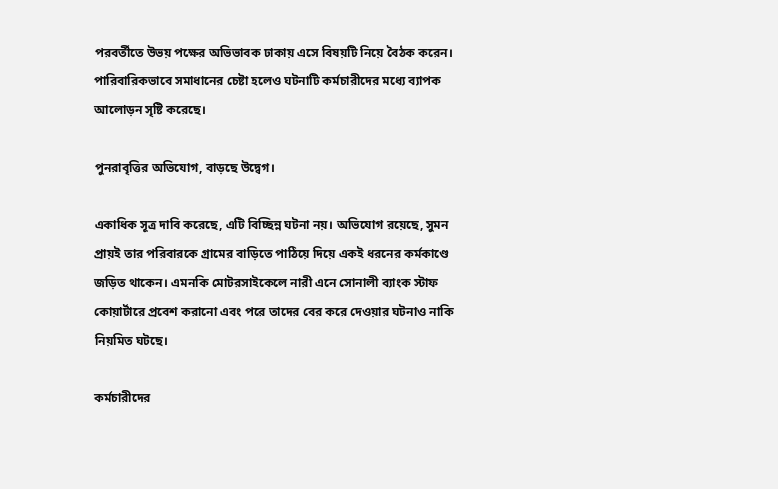পরবর্তীতে উভয় পক্ষের অভিভাবক ঢাকায় এসে বিষয়টি নিয়ে বৈঠক করেন। পারিবারিকভাবে সমাধানের চেষ্টা হলেও ঘটনাটি কর্মচারীদের মধ্যে ব্যাপক আলোড়ন সৃষ্টি করেছে।

পুনরাবৃত্তির অভিযোগ, বাড়ছে উদ্বেগ।

একাধিক সূত্র দাবি করেছে, এটি বিচ্ছিন্ন ঘটনা নয়। অভিযোগ রয়েছে, সুমন প্রায়ই তার পরিবারকে গ্রামের বাড়িতে পাঠিয়ে দিয়ে একই ধরনের কর্মকাণ্ডে জড়িত থাকেন। এমনকি মোটরসাইকেলে নারী এনে সোনালী ব্যাংক স্টাফ কোয়ার্টারে প্রবেশ করানো এবং পরে তাদের বের করে দেওয়ার ঘটনাও নাকি নিয়মিত ঘটছে।

কর্মচারীদের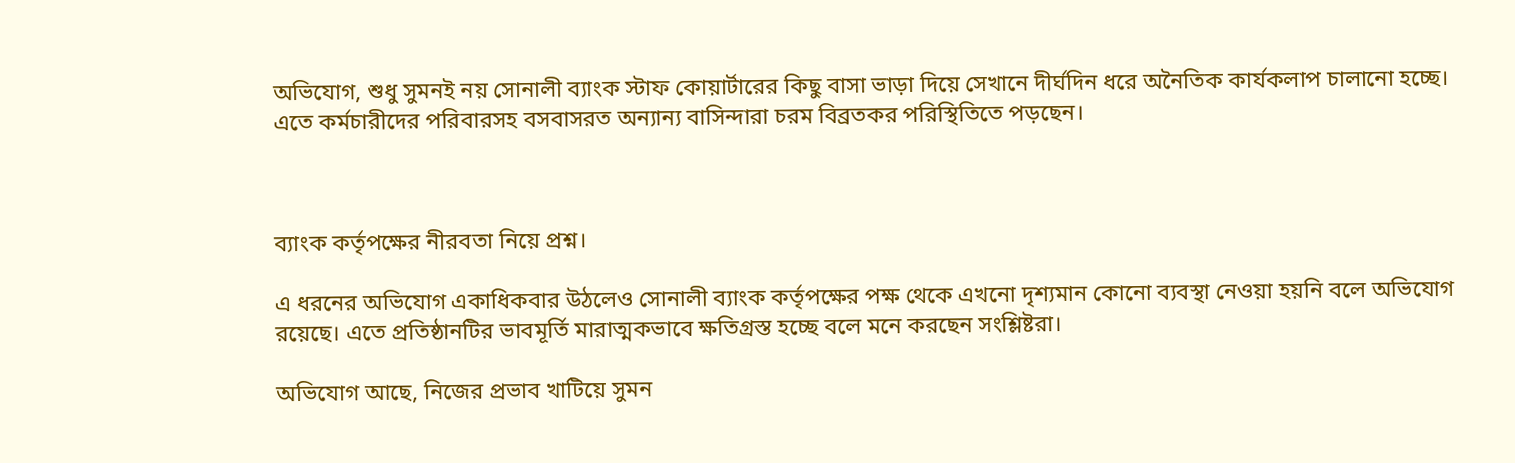অভিযোগ, শুধু সুমনই নয় সোনালী ব্যাংক স্টাফ কোয়ার্টারের কিছু বাসা ভাড়া দিয়ে সেখানে দীর্ঘদিন ধরে অনৈতিক কার্যকলাপ চালানো হচ্ছে। এতে কর্মচারীদের পরিবারসহ বসবাসরত অন্যান্য বাসিন্দারা চরম বিব্রতকর পরিস্থিতিতে পড়ছেন।



ব্যাংক কর্তৃপক্ষের নীরবতা নিয়ে প্রশ্ন।

এ ধরনের অভিযোগ একাধিকবার উঠলেও সোনালী ব্যাংক কর্তৃপক্ষের পক্ষ থেকে এখনো দৃশ্যমান কোনো ব্যবস্থা নেওয়া হয়নি বলে অভিযোগ রয়েছে। এতে প্রতিষ্ঠানটির ভাবমূর্তি মারাত্মকভাবে ক্ষতিগ্রস্ত হচ্ছে বলে মনে করছেন সংশ্লিষ্টরা।

অভিযোগ আছে, নিজের প্রভাব খাটিয়ে সুমন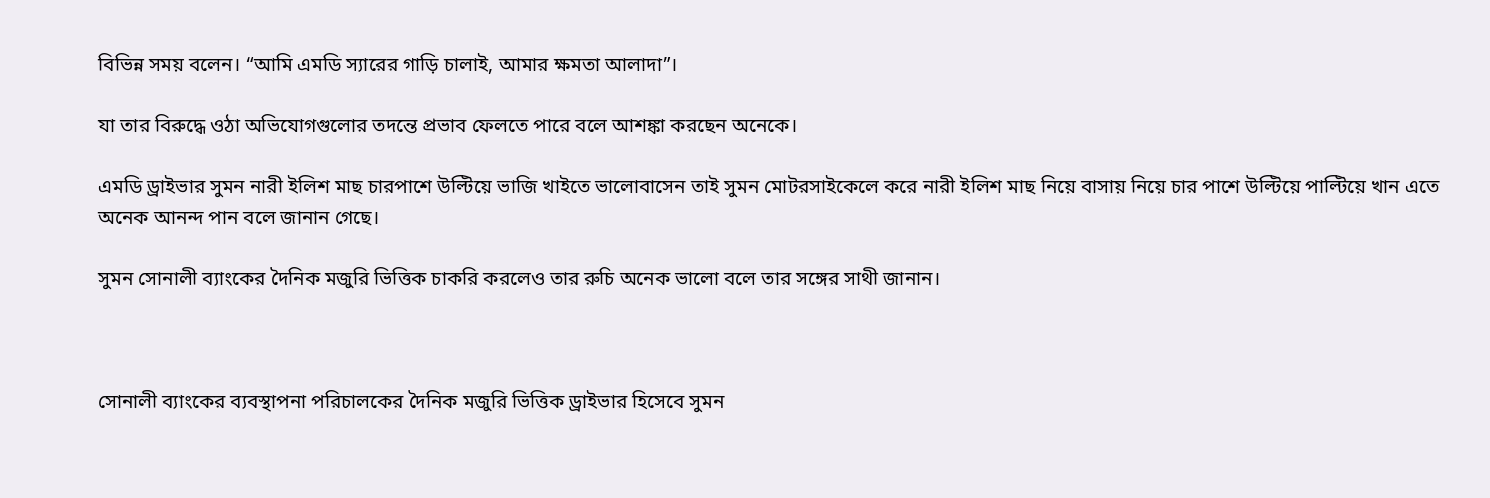বিভিন্ন সময় বলেন। “আমি এমডি স্যারের গাড়ি চালাই, আমার ক্ষমতা আলাদা”।

যা তার বিরুদ্ধে ওঠা অভিযোগগুলোর তদন্তে প্রভাব ফেলতে পারে বলে আশঙ্কা করছেন অনেকে।

এমডি ড্রাইভার সুমন নারী ইলিশ মাছ চারপাশে উল্টিয়ে ভাজি খাইতে ভালোবাসেন তাই সুমন মোটরসাইকেলে করে নারী ইলিশ মাছ নিয়ে বাসায় নিয়ে চার পাশে উল্টিয়ে পাল্টিয়ে খান এতে অনেক আনন্দ পান বলে জানান গেছে।

সুমন সোনালী ব্যাংকের দৈনিক মজুরি ভিত্তিক চাকরি করলেও তার রুচি অনেক ভালো বলে তার সঙ্গের সাথী জানান।



সোনালী ব্যাংকের ব্যবস্থাপনা পরিচালকের দৈনিক মজুরি ভিত্তিক ড্রাইভার হিসেবে সুমন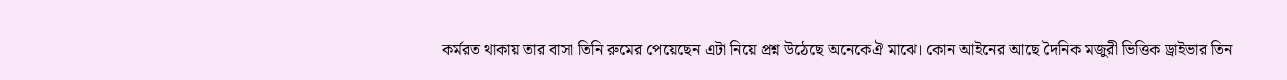কর্মরত থাকায় তার বাসা তিনি রুমের পেয়েছেন এটা নিয়ে প্রশ্ন উঠেছে অনেকেঐ মাঝে। কোন আইনের আছে দৈনিক মজুরী ভিত্তিক ড্রাইভার তিন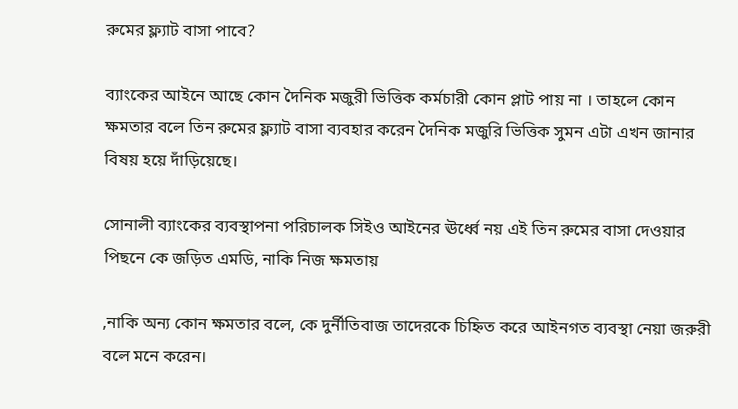রুমের ফ্ল্যাট বাসা পাবে?

ব্যাংকের আইনে আছে কোন দৈনিক মজুরী ভিত্তিক কর্মচারী কোন প্লাট পায় না । তাহলে কোন ক্ষমতার বলে তিন রুমের ফ্ল্যাট বাসা ব্যবহার করেন দৈনিক মজুরি ভিত্তিক সুমন এটা এখন জানার বিষয় হয়ে দাঁড়িয়েছে।

সোনালী ব্যাংকের ব্যবস্থাপনা পরিচালক সিইও আইনের ঊর্ধ্বে নয় এই তিন রুমের বাসা দেওয়ার পিছনে কে জড়িত এমডি, নাকি নিজ ক্ষমতায়

,নাকি অন্য কোন ক্ষমতার বলে, কে দুর্নীতিবাজ তাদেরকে চিহ্নিত করে আইনগত ব্যবস্থা নেয়া জরুরী বলে মনে করেন।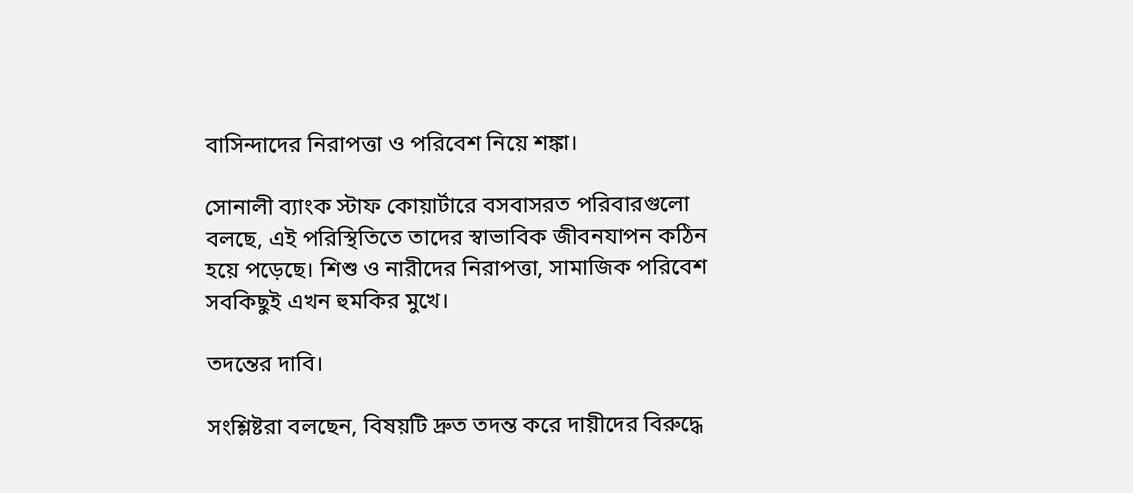বাসিন্দাদের নিরাপত্তা ও পরিবেশ নিয়ে শঙ্কা।

সোনালী ব্যাংক স্টাফ কোয়ার্টারে বসবাসরত পরিবারগুলো বলছে, এই পরিস্থিতিতে তাদের স্বাভাবিক জীবনযাপন কঠিন হয়ে পড়েছে। শিশু ও নারীদের নিরাপত্তা, সামাজিক পরিবেশ সবকিছুই এখন হুমকির মুখে।

তদন্তের দাবি।

সংশ্লিষ্টরা বলছেন, বিষয়টি দ্রুত তদন্ত করে দায়ীদের বিরুদ্ধে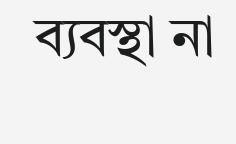ব্যবস্থা না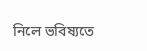নিলে ভবিষ্যতে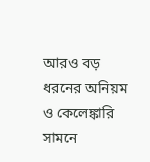আরও বড় ধরনের অনিয়ম ও কেলেঙ্কারি সামনে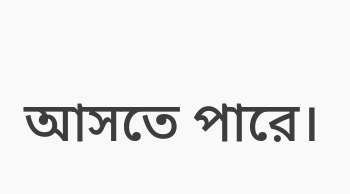আসতে পারে।